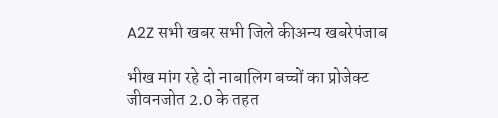A2Z सभी खबर सभी जिले कीअन्य खबरेपंजाब

भीख मांग रहे दो नाबालिग बच्चों का प्रोजेक्ट जीवनजोत 2.0 के तहत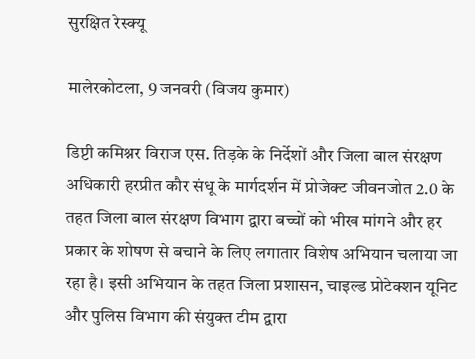सुरक्षित रेस्क्यू

मालेरकोटला, 9 जनवरी (विजय कुमार)

डिप्टी कमिश्नर विराज एस. तिड़के के निर्देशों और जिला बाल संरक्षण अधिकारी हरप्रीत कौर संधू के मार्गदर्शन में प्रोजेक्ट जीवनजोत 2.0 के तहत जिला बाल संरक्षण विभाग द्वारा बच्चों को भीख मांगने और हर प्रकार के शोषण से बचाने के लिए लगातार विशेष अभियान चलाया जा रहा है। इसी अभियान के तहत जिला प्रशासन, चाइल्ड प्रोटेक्शन यूनिट और पुलिस विभाग की संयुक्त टीम द्वारा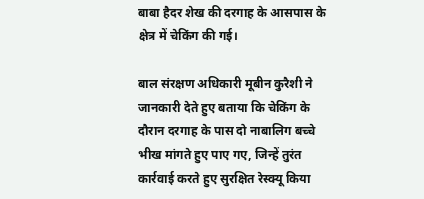बाबा हैदर शेख की दरगाह के आसपास के क्षेत्र में चेकिंग की गई।

बाल संरक्षण अधिकारी मूबीन कुरैशी ने जानकारी देते हुए बताया कि चेकिंग के दौरान दरगाह के पास दो नाबालिग बच्चे भीख मांगते हुए पाए गए, जिन्हें तुरंत कार्रवाई करते हुए सुरक्षित रेस्क्यू किया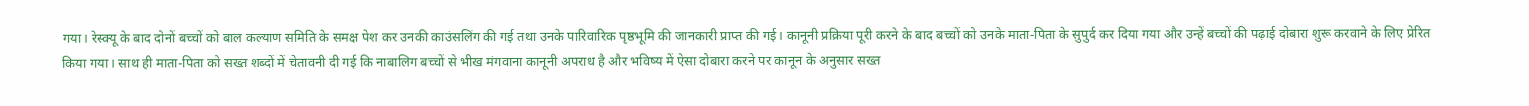गया। रेस्क्यू के बाद दोनों बच्चों को बाल कल्याण समिति के समक्ष पेश कर उनकी काउंसलिंग की गई तथा उनके पारिवारिक पृष्ठभूमि की जानकारी प्राप्त की गई। कानूनी प्रक्रिया पूरी करने के बाद बच्चों को उनके माता-पिता के सुपुर्द कर दिया गया और उन्हें बच्चों की पढ़ाई दोबारा शुरू करवाने के लिए प्रेरित किया गया। साथ ही माता-पिता को सख्त शब्दों में चेतावनी दी गई कि नाबालिग बच्चों से भीख मंगवाना कानूनी अपराध है और भविष्य में ऐसा दोबारा करने पर कानून के अनुसार सख्त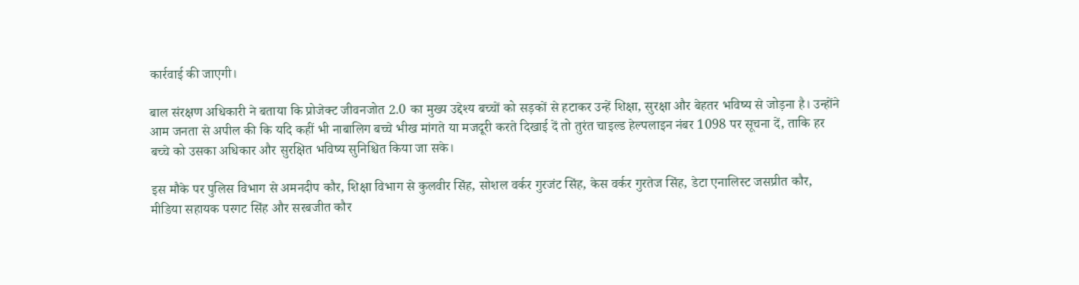कार्रवाई की जाएगी।

बाल संरक्षण अधिकारी ने बताया कि प्रोजेक्ट जीवनजोत 2.0 का मुख्य उद्देश्य बच्चों को सड़कों से हटाकर उन्हें शिक्षा, सुरक्षा और बेहतर भविष्य से जोड़ना है। उन्होंने आम जनता से अपील की कि यदि कहीं भी नाबालिग बच्चे भीख मांगते या मजदूरी करते दिखाई दें तो तुरंत चाइल्ड हेल्पलाइन नंबर 1098 पर सूचना दें, ताकि हर बच्चे को उसका अधिकार और सुरक्षित भविष्य सुनिश्चित किया जा सके।

इस मौके पर पुलिस विभाग से अमनदीप कौर, शिक्षा विभाग से कुलवीर सिंह, सोशल वर्कर गुरजंट सिंह, केस वर्कर गुरतेज सिंह, डेटा एनालिस्ट जसप्रीत कौर, मीडिया सहायक परगट सिंह और सरबजीत कौर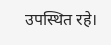उपस्थित रहे।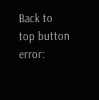Back to top button
error: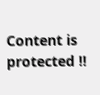Content is protected !!